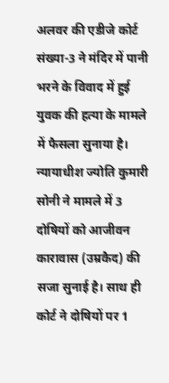अलवर की एडीजे कोर्ट संख्या-3 ने मंदिर में पानी भरने के विवाद में हुई युवक की हत्या के मामले में फैसला सुनाया है। न्यायाधीश ज्योति कुमारी सोनी ने मामले में 3 दोषियों को आजीवन कारावास (उम्रकैद) की सजा सुनाई है। साथ ही कोर्ट ने दोषियों पर 1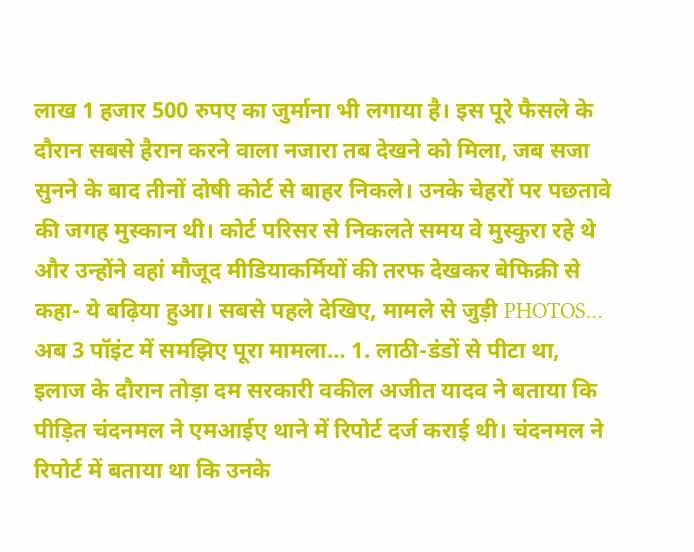लाख 1 हजार 500 रुपए का जुर्माना भी लगाया है। इस पूरे फैसले के दौरान सबसे हैरान करने वाला नजारा तब देखने को मिला, जब सजा सुनने के बाद तीनों दोषी कोर्ट से बाहर निकले। उनके चेहरों पर पछतावे की जगह मुस्कान थी। कोर्ट परिसर से निकलते समय वे मुस्कुरा रहे थे और उन्होंने वहां मौजूद मीडियाकर्मियों की तरफ देखकर बेफिक्री से कहा- ये बढ़िया हुआ। सबसे पहले देखिए, मामले से जुड़ी PHOTOS… अब 3 पॉइंट में समझिए पूरा मामला… 1. लाठी-डंडों से पीटा था, इलाज के दौरान तोड़ा दम सरकारी वकील अजीत यादव ने बताया कि पीड़ित चंदनमल ने एमआईए थाने में रिपोर्ट दर्ज कराई थी। चंदनमल ने रिपोर्ट में बताया था कि उनके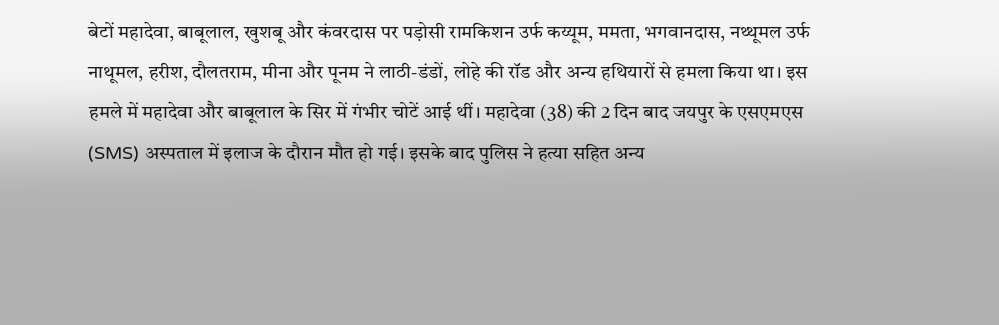बेटों महादेवा, बाबूलाल, खुशबू और कंवरदास पर पड़ोसी रामकिशन उर्फ कय्यूम, ममता, भगवानदास, नथ्थूमल उर्फ नाथूमल, हरीश, दौलतराम, मीना और पूनम ने लाठी-डंडों, लोहे की रॉड और अन्य हथियारों से हमला किया था। इस हमले में महादेवा और बाबूलाल के सिर में गंभीर चोटें आई थीं। महादेवा (38) की 2 दिन बाद जयपुर के एसएमएस (SMS) अस्पताल में इलाज के दौरान मौत हो गई। इसके बाद पुलिस ने हत्या सहित अन्य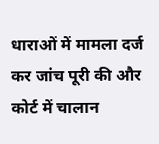धाराओं में मामला दर्ज कर जांच पूरी की और कोर्ट में चालान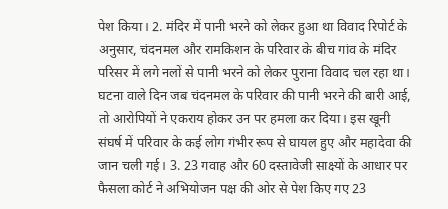पेश किया। 2. मंदिर में पानी भरने को लेकर हुआ था विवाद रिपोर्ट के अनुसार, चंदनमल और रामकिशन के परिवार के बीच गांव के मंदिर परिसर में लगे नलों से पानी भरने को लेकर पुराना विवाद चल रहा था। घटना वाले दिन जब चंदनमल के परिवार की पानी भरने की बारी आई, तो आरोपियों ने एकराय होकर उन पर हमला कर दिया। इस खूनी संघर्ष में परिवार के कई लोग गंभीर रूप से घायल हुए और महादेवा की जान चली गई। 3. 23 गवाह और 60 दस्तावेजी साक्ष्यों के आधार पर फैसला कोर्ट ने अभियोजन पक्ष की ओर से पेश किए गए 23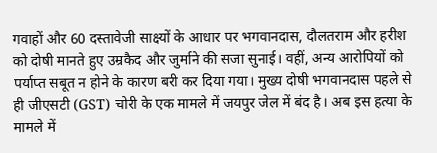गवाहों और 60 दस्तावेजी साक्ष्यों के आधार पर भगवानदास, दौलतराम और हरीश को दोषी मानते हुए उम्रकैद और जुर्माने की सजा सुनाई। वहीं, अन्य आरोपियों को पर्याप्त सबूत न होने के कारण बरी कर दिया गया। मुख्य दोषी भगवानदास पहले से ही जीएसटी (GST) चोरी के एक मामले में जयपुर जेल में बंद है। अब इस हत्या के मामले में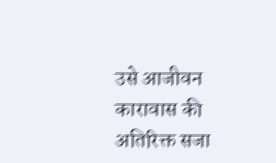उसे आजीवन कारावास की अतिरिक्त सजा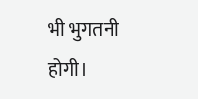भी भुगतनी होगी।